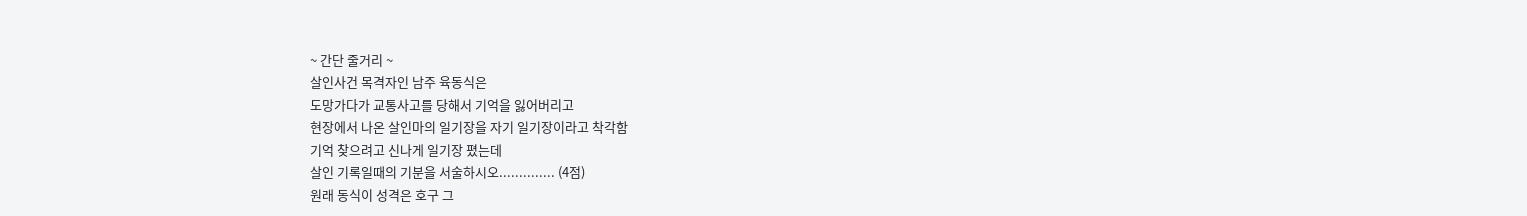~ 간단 줄거리 ~
살인사건 목격자인 남주 육동식은
도망가다가 교통사고를 당해서 기억을 잃어버리고
현장에서 나온 살인마의 일기장을 자기 일기장이라고 착각함
기억 찾으려고 신나게 일기장 폈는데
살인 기록일때의 기분을 서술하시오.............. (4점)
원래 동식이 성격은 호구 그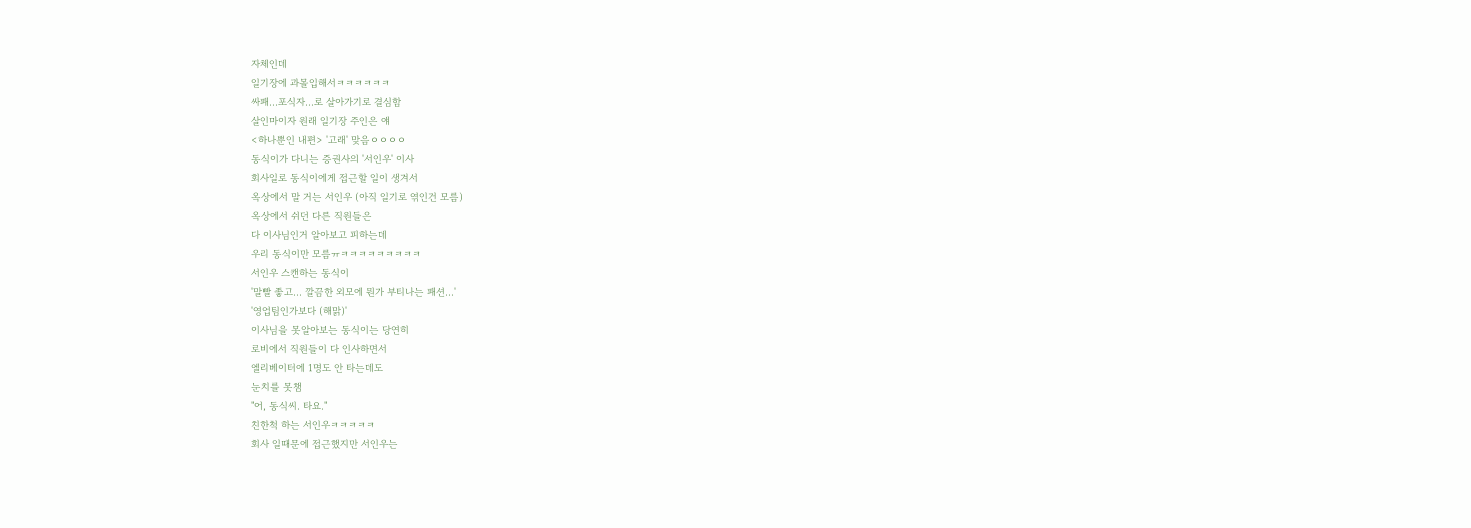자체인데
일기장에 과몰입해서ㅋㅋㅋㅋㅋㅋ
싸패...포식자...로 살아가기로 결심함
살인마이자 원래 일기장 주인은 얘
<하나뿐인 내편> '고래' 맞음ㅇㅇㅇㅇ
동식이가 다니는 증권사의 '서인우' 이사
회사일로 동식이에게 접근할 일이 생겨서
옥상에서 말 거는 서인우 (아직 일기로 엮인건 모름)
옥상에서 쉬던 다른 직원들은
다 이사님인거 알아보고 피하는데
우리 동식이만 모름ㅠㅋㅋㅋㅋㅋㅋㅋㅋㅋ
서인우 스캔하는 동식이
'말빨 좋고... 깔끔한 외모에 뭔가 부티나는 패션...'
'영업팀인가보다 (해맑)'
이사님을 못알아보는 동식이는 당연히
로비에서 직원들이 다 인사하면서
엘리베이터에 1명도 안 타는데도
눈치를 못챔
"어, 동식씨. 타요."
친한척 하는 서인우ㅋㅋㅋㅋㅋ
회사 일때문에 접근했지만 서인우는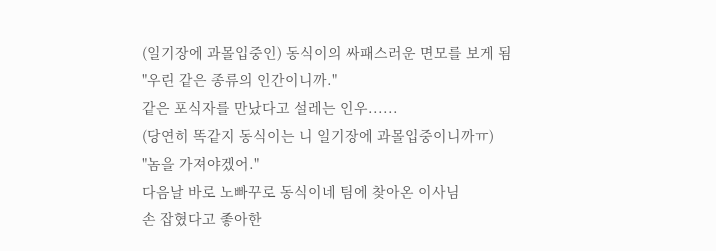(일기장에 과몰입중인) 동식이의 싸패스러운 면모를 보게 됨
"우린 같은 종류의 인간이니까."
같은 포식자를 만났다고 설레는 인우......
(당연히 똑같지 동식이는 니 일기장에 과몰입중이니까ㅠ)
"놈을 가져야겠어."
다음날 바로 노빠꾸로 동식이네 팀에 찾아온 이사님
손 잡혔다고 좋아한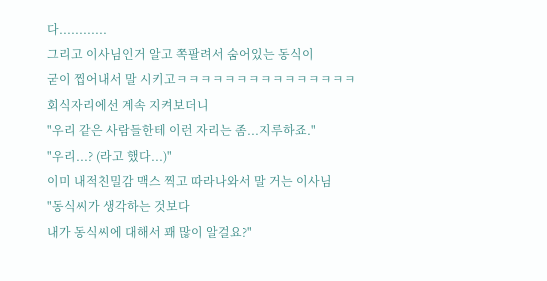다............
그리고 이사님인거 알고 쪽팔려서 숨어있는 동식이
굳이 찝어내서 말 시키고ㅋㅋㅋㅋㅋㅋㅋㅋㅋㅋㅋㅋㅋㅋㅋ
회식자리에선 계속 지켜보더니
"우리 같은 사람들한테 이런 자리는 좀...지루하죠."
"우리...? (라고 했다...)"
이미 내적친밀감 맥스 찍고 따라나와서 말 거는 이사님
"동식씨가 생각하는 것보다
내가 동식씨에 대해서 꽤 많이 알걸요?"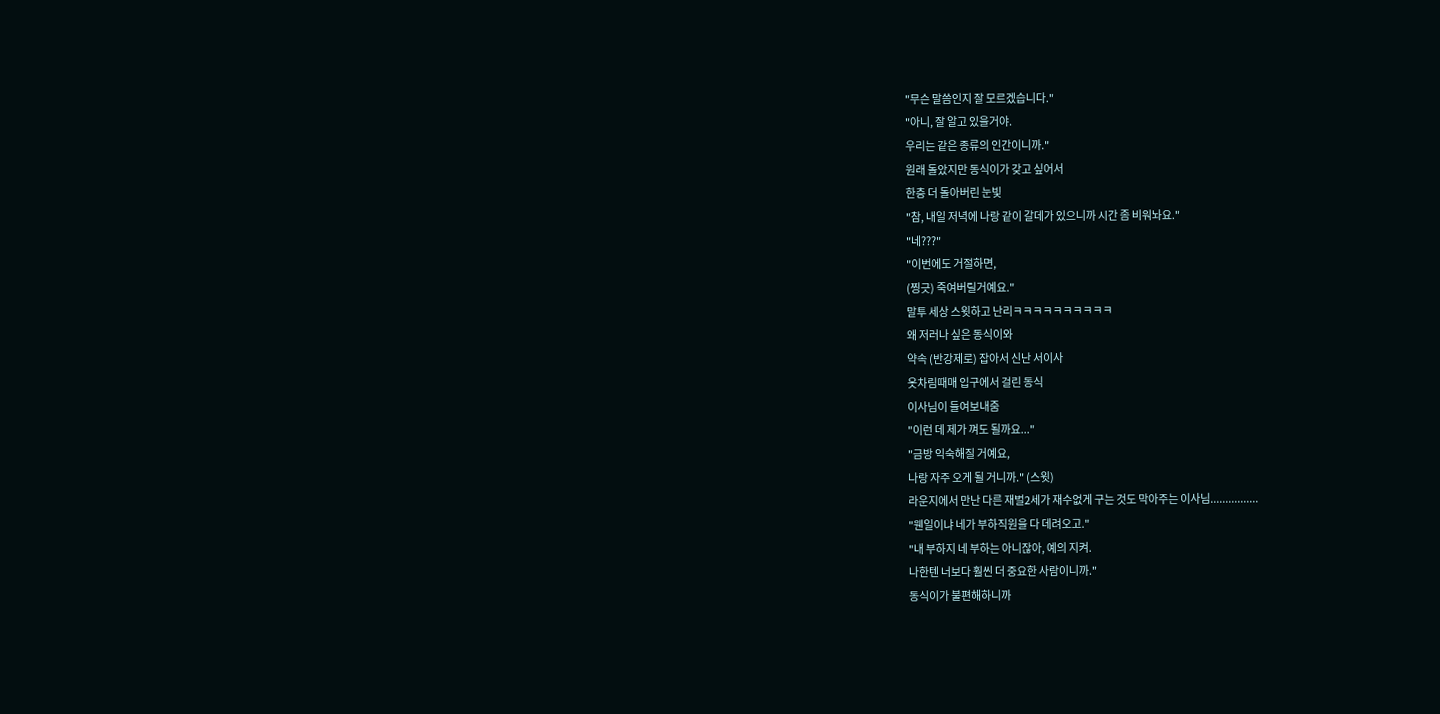"무슨 말씀인지 잘 모르겠습니다."
"아니, 잘 알고 있을거야.
우리는 같은 종류의 인간이니까."
원래 돌았지만 동식이가 갖고 싶어서
한층 더 돌아버린 눈빛
"참, 내일 저녁에 나랑 같이 갈데가 있으니까 시간 좀 비워놔요."
"네???"
"이번에도 거절하면,
(찡긋) 죽여버릴거예요."
말투 세상 스윗하고 난리ㅋㅋㅋㅋㅋㅋㅋㅋㅋㅋ
왜 저러나 싶은 동식이와
약속 (반강제로) 잡아서 신난 서이사
옷차림때매 입구에서 걸린 동식
이사님이 들여보내줌
"이런 데 제가 껴도 될까요..."
"금방 익숙해질 거예요,
나랑 자주 오게 될 거니까." (스윗)
라운지에서 만난 다른 재벌2세가 재수없게 구는 것도 막아주는 이사님................
"웬일이냐 네가 부하직원을 다 데려오고."
"내 부하지 네 부하는 아니잖아, 예의 지켜.
나한텐 너보다 훨씬 더 중요한 사람이니까."
동식이가 불편해하니까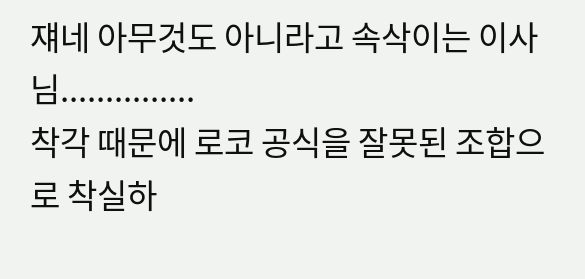쟤네 아무것도 아니라고 속삭이는 이사님...............
착각 때문에 로코 공식을 잘못된 조합으로 착실하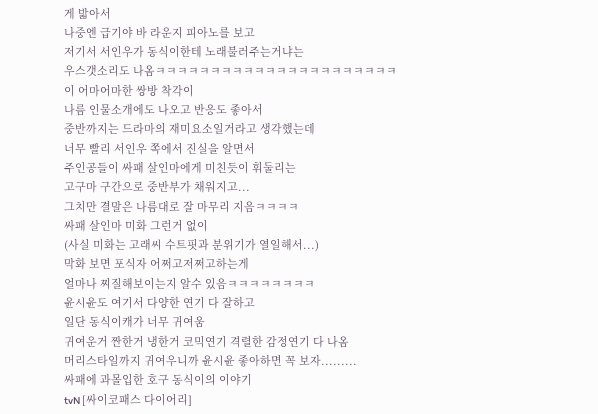게 밟아서
나중엔 급기야 바 라운지 피아노를 보고
저기서 서인우가 동식이한테 노래불러주는거냐는
우스갯소리도 나옴ㅋㅋㅋㅋㅋㅋㅋㅋㅋㅋㅋㅋㅋㅋㅋㅋㅋㅋㅋㅋㅋㅋ
이 어마어마한 쌍방 착각이
나름 인물소개에도 나오고 반응도 좋아서
중반까지는 드라마의 재미요소일거라고 생각했는데
너무 빨리 서인우 쪽에서 진실을 알면서
주인공들이 싸패 살인마에게 미친듯이 휘둘리는
고구마 구간으로 중반부가 채워지고...
그치만 결말은 나름대로 잘 마무리 지음ㅋㅋㅋㅋ
싸패 살인마 미화 그런거 없이
(사실 미화는 고래씨 수트핏과 분위기가 열일해서...)
막화 보면 포식자 어쩌고저쩌고하는게
얼마나 찌질해보이는지 알수 있음ㅋㅋㅋㅋㅋㅋㅋㅋ
윤시윤도 여기서 다양한 연기 다 잘하고
일단 동식이캐가 너무 귀여움
귀여운거 짠한거 냉한거 코믹연기 격렬한 감정연기 다 나옴
머리스타일까지 귀여우니까 윤시윤 좋아하면 꼭 보자.........
싸패에 과몰입한 호구 동식이의 이야기
tvN [싸이코패스 다이어리]